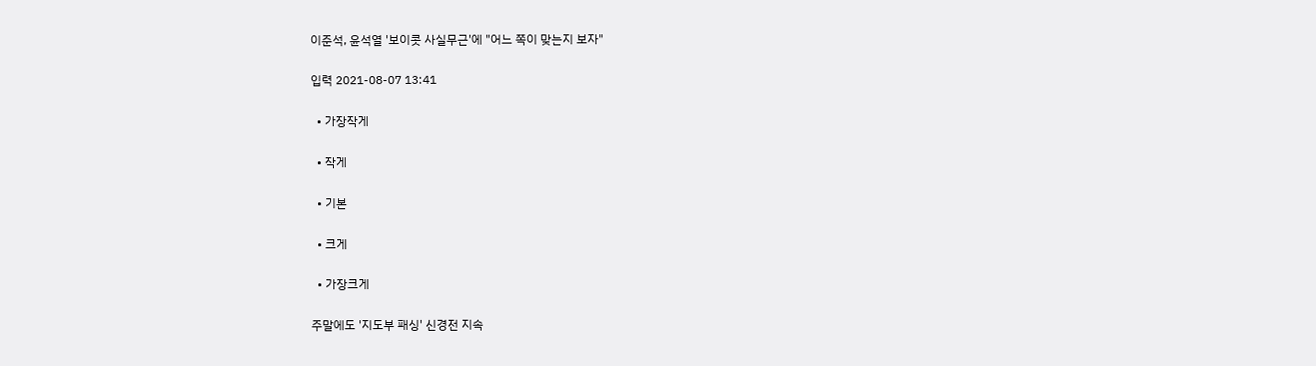이준석, 윤석열 '보이콧 사실무근'에 "어느 쪽이 맞는지 보자"

입력 2021-08-07 13:41

  • 가장작게

  • 작게

  • 기본

  • 크게

  • 가장크게

주말에도 '지도부 패싱' 신경전 지속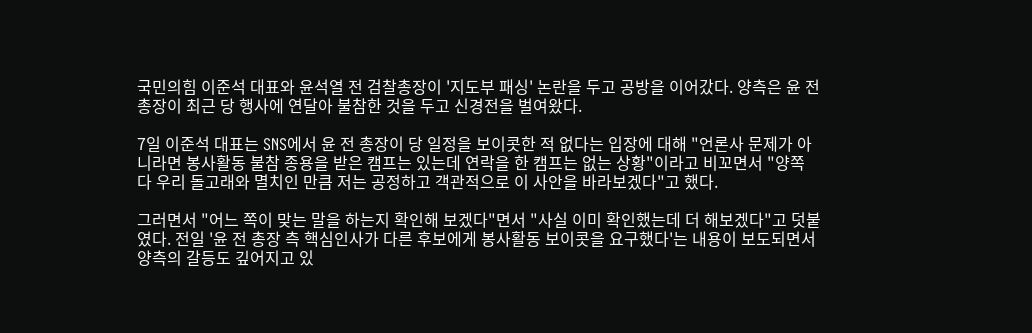국민의힘 이준석 대표와 윤석열 전 검찰총장이 '지도부 패싱' 논란을 두고 공방을 이어갔다. 양측은 윤 전 총장이 최근 당 행사에 연달아 불참한 것을 두고 신경전을 벌여왔다.

7일 이준석 대표는 SNS에서 윤 전 총장이 당 일정을 보이콧한 적 없다는 입장에 대해 "언론사 문제가 아니라면 봉사활동 불참 종용을 받은 캠프는 있는데 연락을 한 캠프는 없는 상황"이라고 비꼬면서 "양쪽 다 우리 돌고래와 멸치인 만큼 저는 공정하고 객관적으로 이 사안을 바라보겠다"고 했다.

그러면서 "어느 쪽이 맞는 말을 하는지 확인해 보겠다"면서 "사실 이미 확인했는데 더 해보겠다"고 덧붙였다. 전일 '윤 전 총장 측 핵심인사가 다른 후보에게 봉사활동 보이콧을 요구했다'는 내용이 보도되면서 양측의 갈등도 깊어지고 있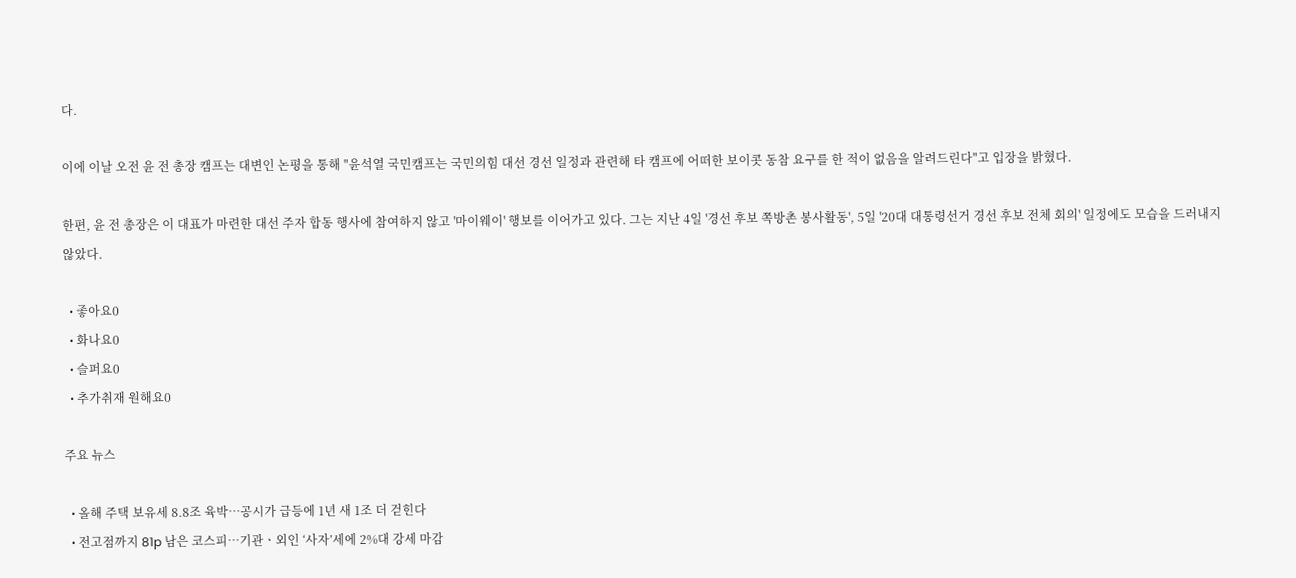다.

이에 이날 오전 윤 전 총장 캠프는 대변인 논평을 통해 "윤석열 국민캠프는 국민의힘 대선 경선 일정과 관련해 타 캠프에 어떠한 보이콧 동참 요구를 한 적이 없음을 알려드린다"고 입장을 밝혔다.

한편, 윤 전 총장은 이 대표가 마련한 대선 주자 합동 행사에 참여하지 않고 '마이웨이' 행보를 이어가고 있다. 그는 지난 4일 '경선 후보 쪽방촌 봉사활동', 5일 '20대 대통령선거 경선 후보 전체 회의' 일정에도 모습을 드러내지 않았다.

  • 좋아요0
  • 화나요0
  • 슬퍼요0
  • 추가취재 원해요0

주요 뉴스

  • 올해 주택 보유세 8.8조 육박…공시가 급등에 1년 새 1조 더 걷힌다
  • 전고점까지 81p 남은 코스피⋯기관ㆍ외인 ‘사자’세에 2%대 강세 마감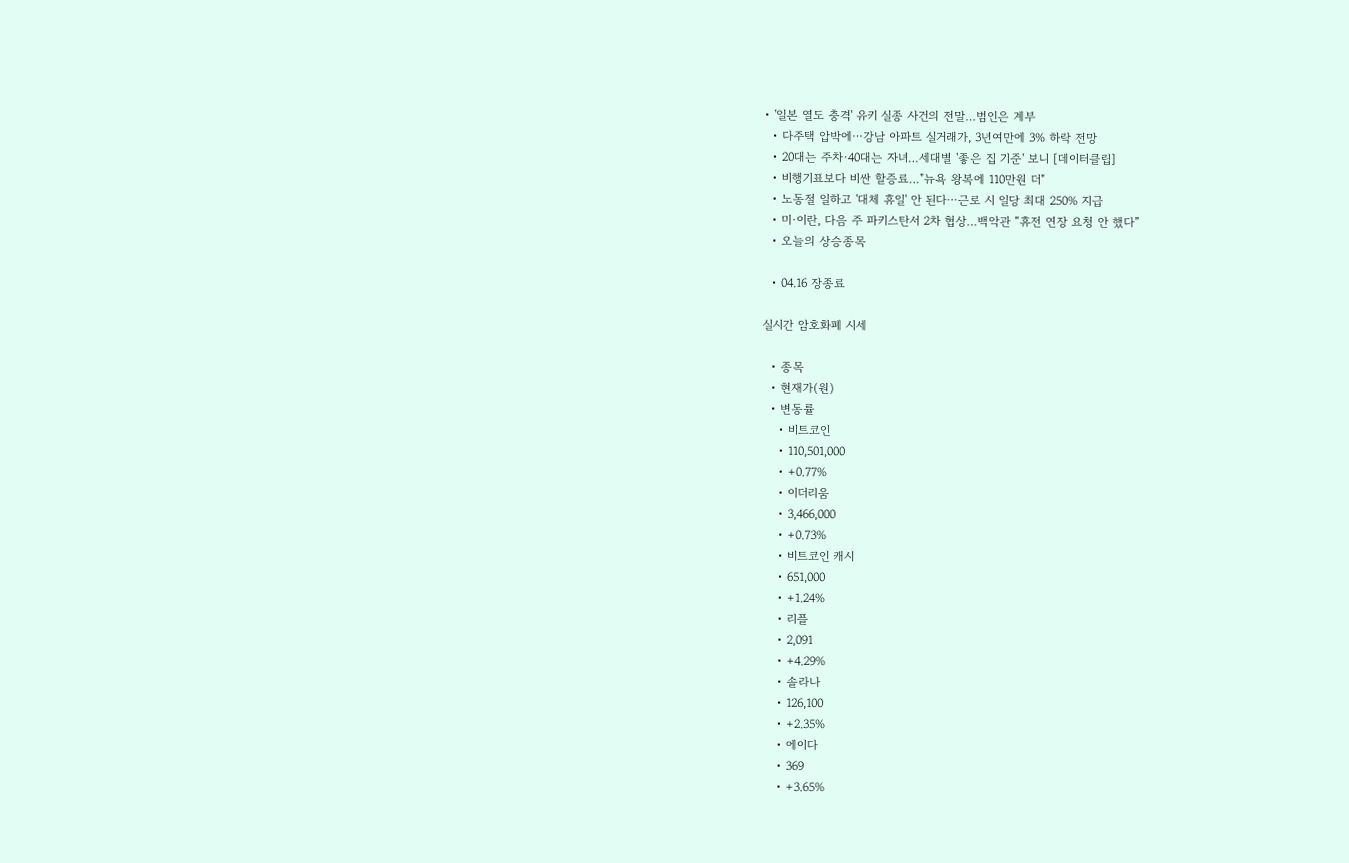• '일본 열도 충격' 유키 실종 사건의 전말…범인은 계부
  • 다주택 압박에⋯강남 아파트 실거래가, 3년여만에 3% 하락 전망
  • 20대는 주차·40대는 자녀…세대별 '좋은 집 기준' 보니 [데이터클립]
  • 비행기표보다 비싼 할증료…"뉴욕 왕복에 110만원 더"
  • 노동절 일하고 '대체 휴일' 안 된다⋯근로 시 일당 최대 250% 지급
  • 미·이란, 다음 주 파키스탄서 2차 협상…백악관 “휴전 연장 요청 안 했다”
  • 오늘의 상승종목

  • 04.16 장종료

실시간 암호화폐 시세

  • 종목
  • 현재가(원)
  • 변동률
    • 비트코인
    • 110,501,000
    • +0.77%
    • 이더리움
    • 3,466,000
    • +0.73%
    • 비트코인 캐시
    • 651,000
    • +1.24%
    • 리플
    • 2,091
    • +4.29%
    • 솔라나
    • 126,100
    • +2.35%
    • 에이다
    • 369
    • +3.65%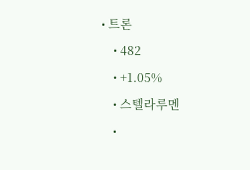• 트론
    • 482
    • +1.05%
    • 스텔라루멘
    •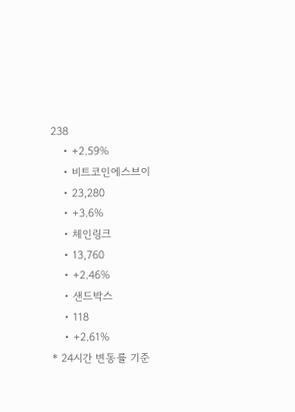238
    • +2.59%
    • 비트코인에스브이
    • 23,280
    • +3.6%
    • 체인링크
    • 13,760
    • +2.46%
    • 샌드박스
    • 118
    • +2.61%
* 24시간 변동률 기준